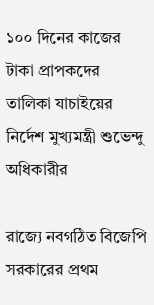১০০ দিনের কাজের টাকা প্রাপকদের তালিকা যাচাইয়ের নির্দেশ মুখ্যমন্ত্রী শুভেন্দু অধিকারীর

রাজ্যে নবগঠিত বিজেপি সরকারের প্রথম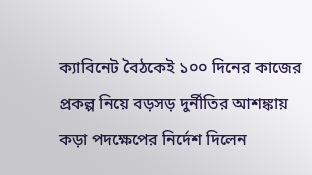ক্যাবিনেট বৈঠকেই ১০০ দিনের কাজের প্রকল্প নিয়ে বড়সড় দুর্নীতির আশঙ্কায় কড়া পদক্ষেপের নির্দেশ দিলেন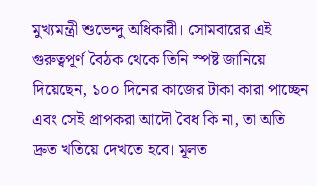মুখ্যমন্ত্রী শুভেন্দু অধিকারী। সোমবারের এই গুরুত্বপূর্ণ বৈঠক থেকে তিনি স্পষ্ট জানিয়ে দিয়েছেন, ১০০ দিনের কাজের টাকা কারা পাচ্ছেন এবং সেই প্রাপকরা আদৌ বৈধ কি না, তা অতি দ্রুত খতিয়ে দেখতে হবে। মূলত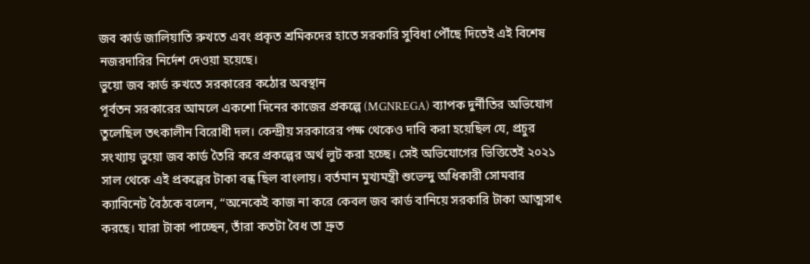জব কার্ড জালিয়াতি রুখতে এবং প্রকৃত শ্রমিকদের হাতে সরকারি সুবিধা পৌঁছে দিতেই এই বিশেষ নজরদারির নির্দেশ দেওয়া হয়েছে।
ভুয়ো জব কার্ড রুখতে সরকারের কঠোর অবস্থান
পূর্বতন সরকারের আমলে একশো দিনের কাজের প্রকল্পে (MGNREGA) ব্যাপক দুর্নীতির অভিযোগ তুলেছিল তৎকালীন বিরোধী দল। কেন্দ্রীয় সরকারের পক্ষ থেকেও দাবি করা হয়েছিল যে, প্রচুর সংখ্যায় ভুয়ো জব কার্ড তৈরি করে প্রকল্পের অর্থ লুট করা হচ্ছে। সেই অভিযোগের ভিত্তিতেই ২০২১ সাল থেকে এই প্রকল্পের টাকা বন্ধ ছিল বাংলায়। বর্তমান মুখ্যমন্ত্রী শুভেন্দু অধিকারী সোমবার ক্যাবিনেট বৈঠকে বলেন, “অনেকেই কাজ না করে কেবল জব কার্ড বানিয়ে সরকারি টাকা আত্মসাৎ করছে। যারা টাকা পাচ্ছেন, তাঁরা কতটা বৈধ তা দ্রুত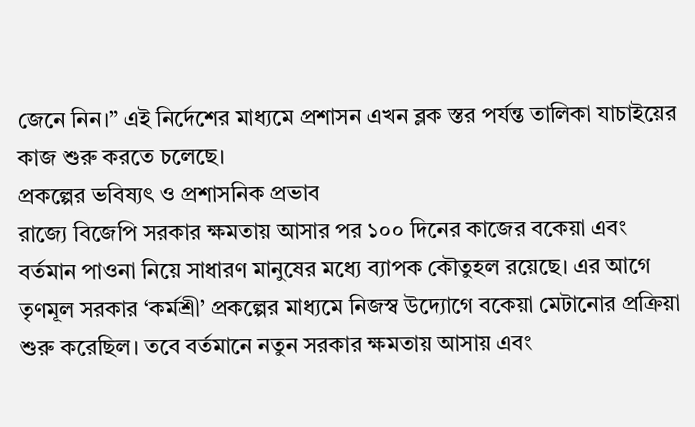জেনে নিন।” এই নির্দেশের মাধ্যমে প্রশাসন এখন ব্লক স্তর পর্যন্ত তালিকা যাচাইয়ের কাজ শুরু করতে চলেছে।
প্রকল্পের ভবিষ্যৎ ও প্রশাসনিক প্রভাব
রাজ্যে বিজেপি সরকার ক্ষমতায় আসার পর ১০০ দিনের কাজের বকেয়া এবং বর্তমান পাওনা নিয়ে সাধারণ মানুষের মধ্যে ব্যাপক কৌতুহল রয়েছে। এর আগে তৃণমূল সরকার ‘কর্মশ্রী’ প্রকল্পের মাধ্যমে নিজস্ব উদ্যোগে বকেয়া মেটানোর প্রক্রিয়া শুরু করেছিল। তবে বর্তমানে নতুন সরকার ক্ষমতায় আসায় এবং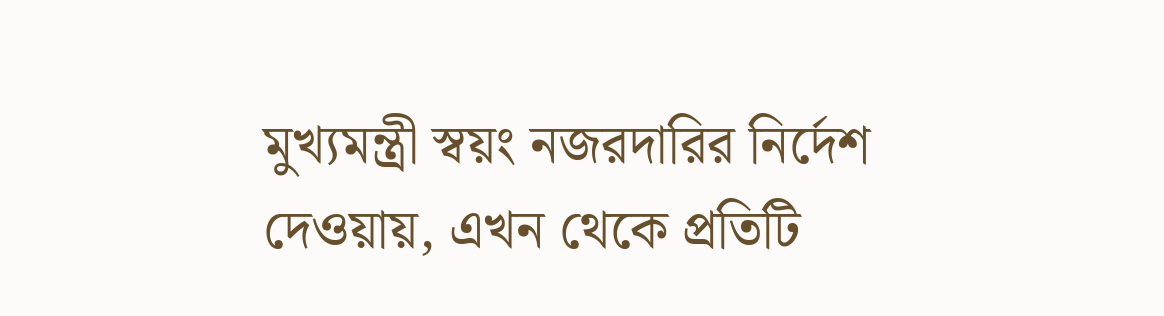মুখ্যমন্ত্রী স্বয়ং নজরদারির নির্দেশ দেওয়ায়, এখন থেকে প্রতিটি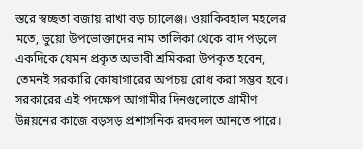স্তরে স্বচ্ছতা বজায় রাখা বড় চ্যালেঞ্জ। ওয়াকিবহাল মহলের মতে, ভুয়ো উপভোক্তাদের নাম তালিকা থেকে বাদ পড়লে একদিকে যেমন প্রকৃত অভাবী শ্রমিকরা উপকৃত হবেন, তেমনই সরকারি কোষাগারের অপচয় রোধ করা সম্ভব হবে। সরকারের এই পদক্ষেপ আগামীর দিনগুলোতে গ্রামীণ উন্নয়নের কাজে বড়সড় প্রশাসনিক রদবদল আনতে পারে।